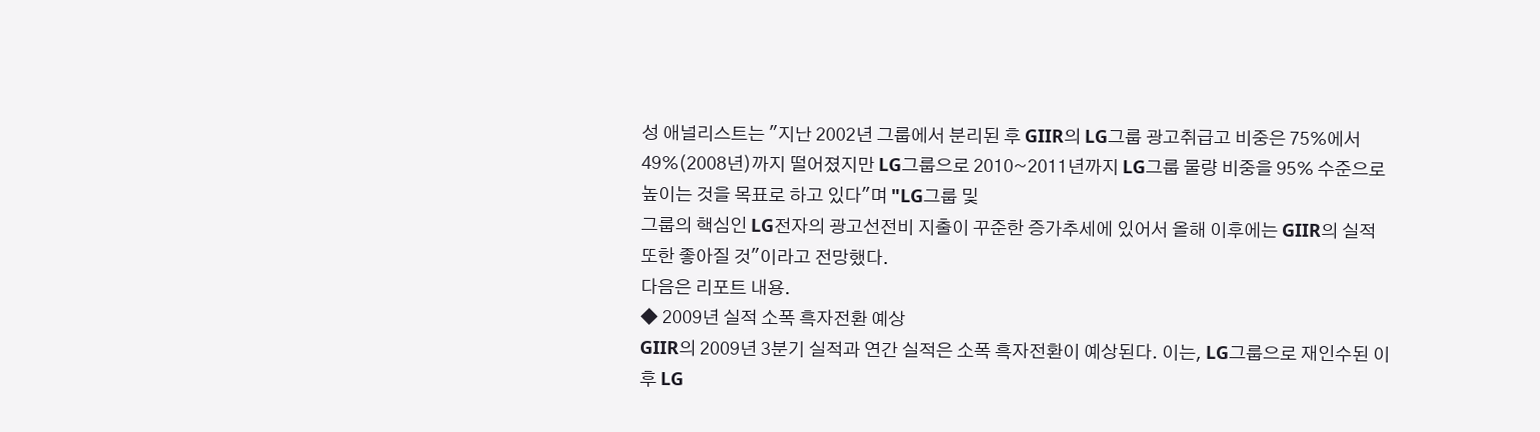성 애널리스트는 "지난 2002년 그룹에서 분리된 후 GIIR의 LG그룹 광고취급고 비중은 75%에서 49%(2008년)까지 떨어졌지만 LG그룹으로 2010~2011년까지 LG그룹 물량 비중을 95% 수준으로 높이는 것을 목표로 하고 있다"며 "LG그룹 및
그룹의 핵심인 LG전자의 광고선전비 지출이 꾸준한 증가추세에 있어서 올해 이후에는 GIIR의 실적 또한 좋아질 것"이라고 전망했다.
다음은 리포트 내용.
◆ 2009년 실적 소폭 흑자전환 예상
GIIR의 2009년 3분기 실적과 연간 실적은 소폭 흑자전환이 예상된다. 이는, LG그룹으로 재인수된 이후 LG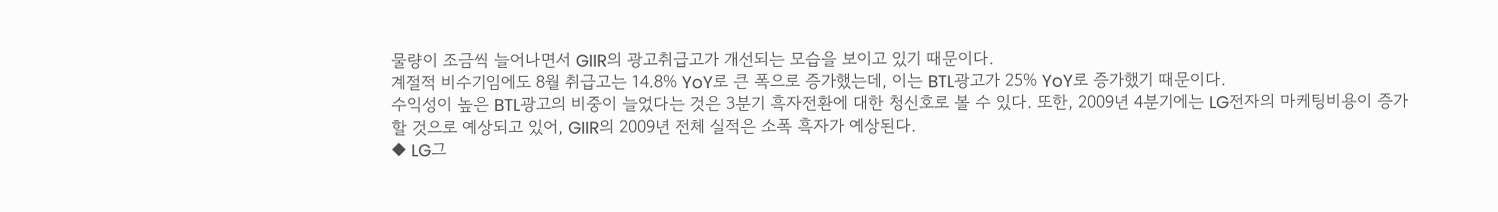물량이 조금씩 늘어나면서 GIIR의 광고취급고가 개선되는 모습을 보이고 있기 때문이다.
계절적 비수기임에도 8월 취급고는 14.8% YoY로 큰 폭으로 증가했는데, 이는 BTL광고가 25% YoY로 증가했기 때문이다.
수익성이 높은 BTL광고의 비중이 늘었다는 것은 3분기 흑자전환에 대한 청신호로 볼 수 있다. 또한, 2009년 4분기에는 LG전자의 마케팅비용이 증가할 것으로 예상되고 있어, GIIR의 2009년 전체 실적은 소폭 흑자가 예상된다.
◆ LG그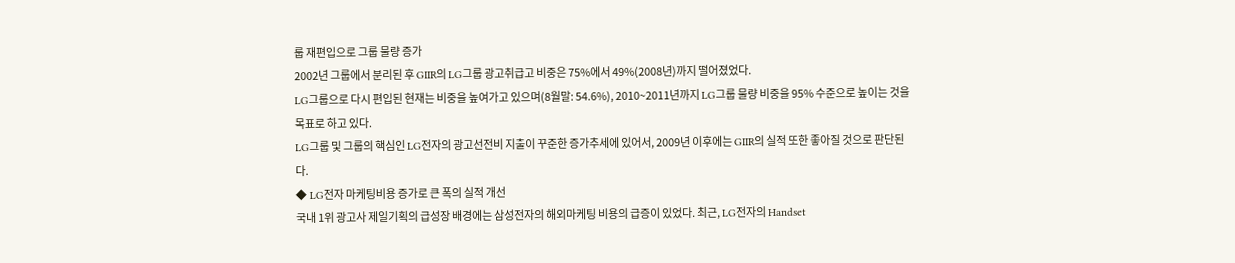룹 재편입으로 그룹 물량 증가
2002년 그룹에서 분리된 후 GIIR의 LG그룹 광고취급고 비중은 75%에서 49%(2008년)까지 떨어졌었다.
LG그룹으로 다시 편입된 현재는 비중을 높여가고 있으며(8월말: 54.6%), 2010~2011년까지 LG그룹 물량 비중을 95% 수준으로 높이는 것을 목표로 하고 있다.
LG그룹 및 그룹의 핵심인 LG전자의 광고선전비 지출이 꾸준한 증가추세에 있어서, 2009년 이후에는 GIIR의 실적 또한 좋아질 것으로 판단된다.
◆ LG전자 마케팅비용 증가로 큰 폭의 실적 개선
국내 1위 광고사 제일기획의 급성장 배경에는 삼성전자의 해외마케팅 비용의 급증이 있었다. 최근, LG전자의 Handset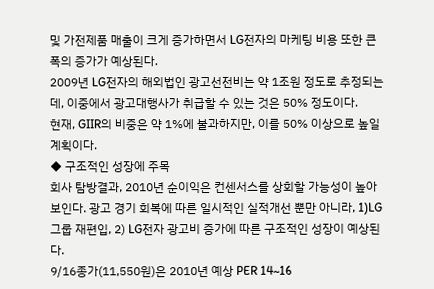및 가전제품 매출이 크게 증가하면서 LG전자의 마케팅 비용 또한 큰 폭의 증가가 예상된다.
2009년 LG전자의 해외법인 광고선전비는 약 1조원 정도로 추정되는데, 이중에서 광고대행사가 취급할 수 있는 것은 50% 정도이다.
현재, GIIR의 비중은 약 1%에 불과하지만, 이를 50% 이상으로 높일 계획이다.
◆ 구조적인 성장에 주목
회사 탐방결과, 2010년 순이익은 컨센서스를 상회할 가능성이 높아 보인다. 광고 경기 회복에 따른 일시적인 실적개선 뿐만 아니라, 1)LG그룹 재편입, 2) LG전자 광고비 증가에 따른 구조적인 성장이 예상된다.
9/16종가(11,550원)은 2010년 예상 PER 14~16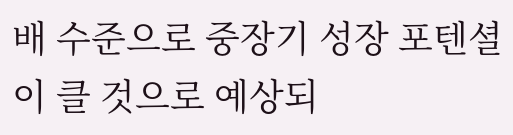배 수준으로 중장기 성장 포텐셜이 클 것으로 예상되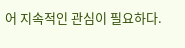어 지속적인 관심이 필요하다.